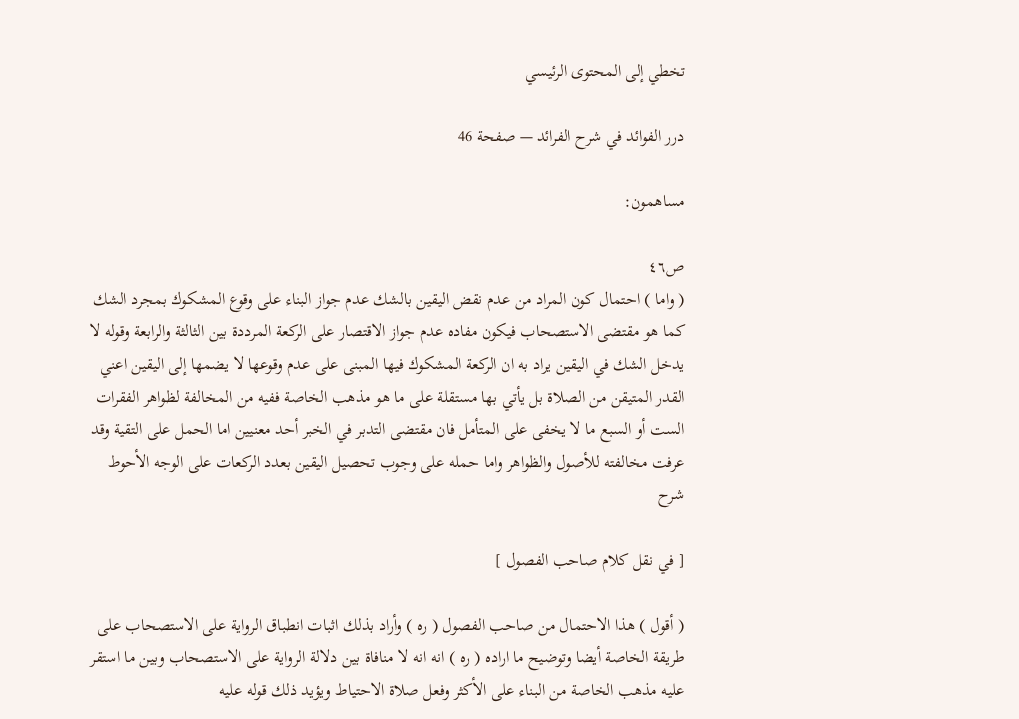تخطي إلى المحتوى الرئيسي

درر الفوائد في شرح الفرائد — صفحة 46

مساهمون:

ص٤٦
( واما ) احتمال كون المراد من عدم نقض اليقين بالشك عدم جواز البناء على وقوع المشكوك بمجرد الشك كما هو مقتضى الاستصحاب فيكون مفاده عدم جواز الاقتصار على الركعة المرددة بين الثالثة والرابعة وقوله لا يدخل الشك في اليقين يراد به ان الركعة المشكوك فيها المبنى على عدم وقوعها لا يضمها إلى اليقين اعني القدر المتيقن من الصلاة بل يأتي بها مستقلة على ما هو مذهب الخاصة ففيه من المخالفة لظواهر الفقرات الست أو السبع ما لا يخفى على المتأمل فان مقتضى التدبر في الخبر أحد معنيين اما الحمل على التقية وقد عرفت مخالفته للأصول والظواهر واما حمله على وجوب تحصيل اليقين بعدد الركعات على الوجه الأحوط
شرح

[ في نقل كلام صاحب الفصول ]

( أقول ) هذا الاحتمال من صاحب الفصول ( ره ) وأراد بذلك اثبات انطباق الرواية على الاستصحاب على طريقة الخاصة أيضا وتوضيح ما اراده ( ره ) انه انه لا منافاة بين دلالة الرواية على الاستصحاب وبين ما استقر عليه مذهب الخاصة من البناء على الأكثر وفعل صلاة الاحتياط ويؤيد ذلك قوله عليه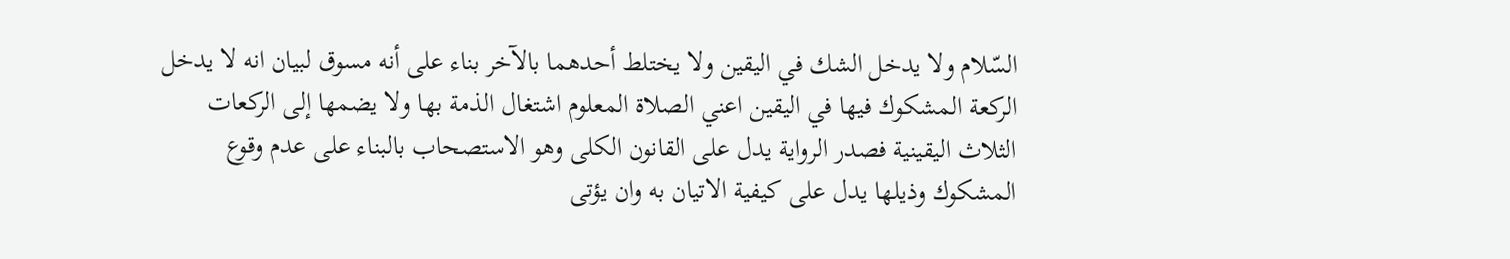السّلام ولا يدخل الشك في اليقين ولا يختلط أحدهما بالآخر بناء على أنه مسوق لبيان انه لا يدخل الركعة المشكوك فيها في اليقين اعني الصلاة المعلوم اشتغال الذمة بها ولا يضمها إلى الركعات الثلاث اليقينية فصدر الرواية يدل على القانون الكلى وهو الاستصحاب بالبناء على عدم وقوع المشكوك وذيلها يدل على كيفية الاتيان به وان يؤتى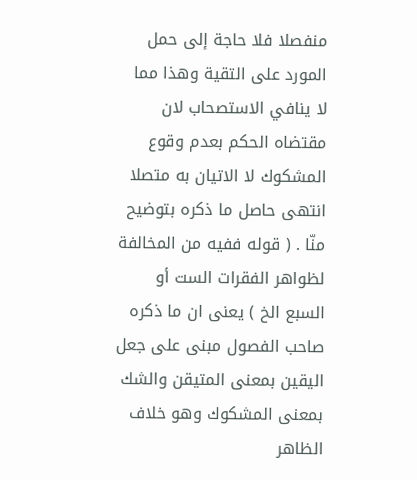منفصلا فلا حاجة إلى حمل المورد على التقية وهذا مما لا ينافي الاستصحاب لان مقتضاه الحكم بعدم وقوع المشكوك لا الاتيان به متصلا انتهى حاصل ما ذكره بتوضيح منّا . ( قوله ففيه من المخالفة لظواهر الفقرات الست أو السبع الخ ) يعنى ان ما ذكره صاحب الفصول مبنى على جعل اليقين بمعنى المتيقن والشك بمعنى المشكوك وهو خلاف الظاهر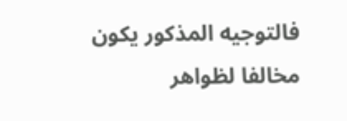فالتوجيه المذكور يكون مخالفا لظواهر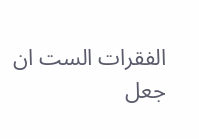الفقرات الست ان جعل